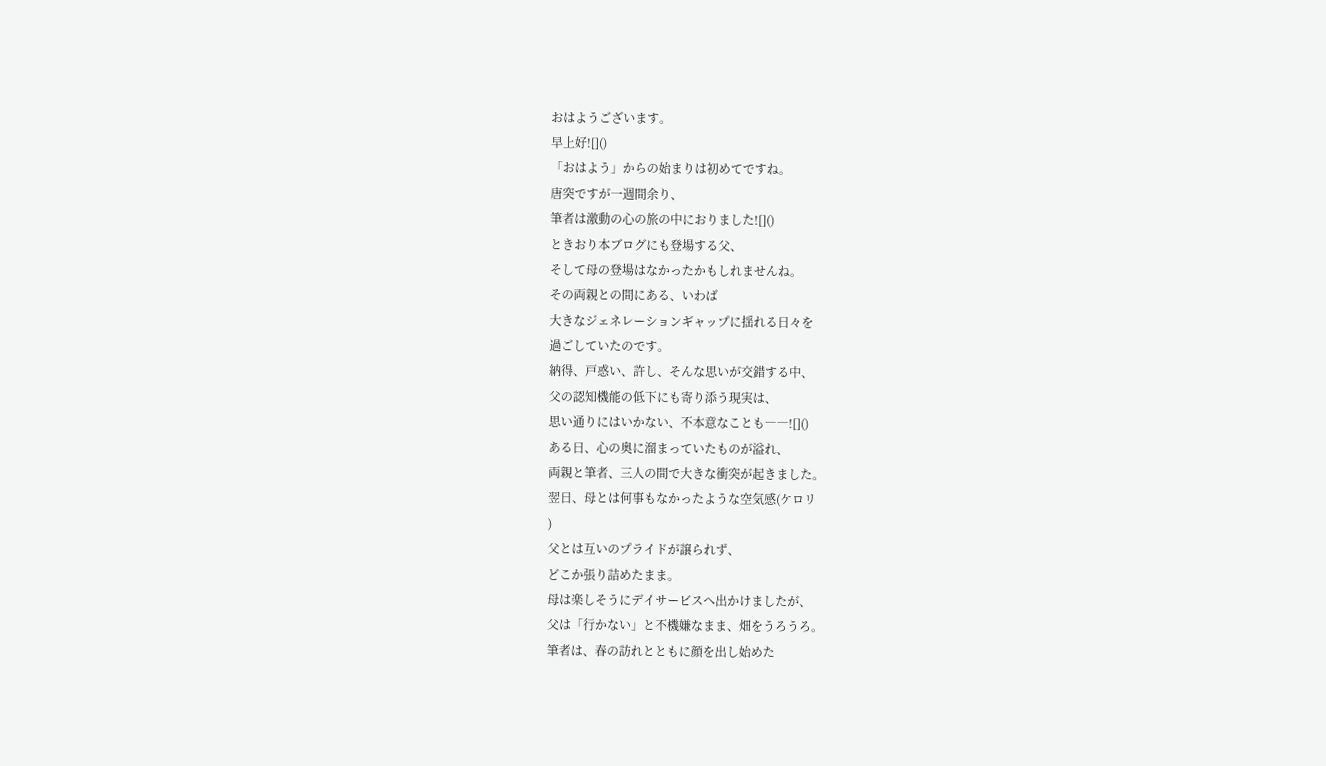おはようございます。
早上好![]()
「おはよう」からの始まりは初めてですね。
唐突ですが一週間余り、
筆者は激動の心の旅の中におりました![]()
ときおり本ブログにも登場する父、
そして母の登場はなかったかもしれませんね。
その両親との間にある、いわば
大きなジェネレーションギャップに揺れる日々を
過ごしていたのです。
納得、戸惑い、許し、そんな思いが交錯する中、
父の認知機能の低下にも寄り添う現実は、
思い通りにはいかない、不本意なことも――![]()
ある日、心の奥に溜まっていたものが溢れ、
両親と筆者、三人の間で大きな衝突が起きました。
翌日、母とは何事もなかったような空気感(ケロリ
)
父とは互いのプライドが譲られず、
どこか張り詰めたまま。
母は楽しそうにデイサービスへ出かけましたが、
父は「行かない」と不機嫌なまま、畑をうろうろ。
筆者は、春の訪れとともに顔を出し始めた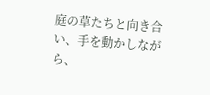庭の草たちと向き合い、手を動かしながら、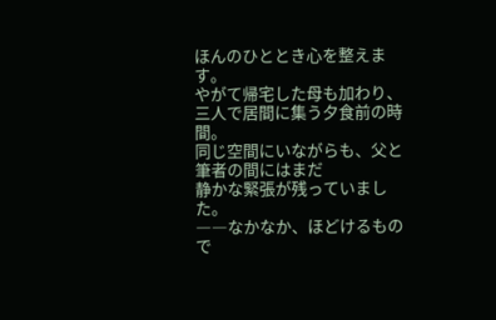ほんのひととき心を整えます。
やがて帰宅した母も加わり、
三人で居間に集う夕食前の時間。
同じ空間にいながらも、父と筆者の間にはまだ
静かな緊張が残っていました。
――なかなか、ほどけるもので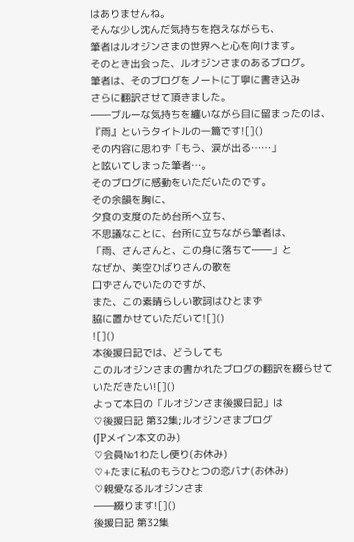はありませんね。
そんな少し沈んだ気持ちを抱えながらも、
筆者はルオジンさまの世界へと心を向けます。
そのとき出会った、ルオジンさまのあるブログ。
筆者は、そのブログをノートに丁寧に書き込み
さらに翻訳させて頂きました。
――ブルーな気持ちを纏いながら目に留まったのは、
『雨』というタイトルの一篇です![]()
その内容に思わず「もう、涙が出る……」
と呟いてしまった筆者…。
そのブログに感動をいただいたのです。
その余韻を胸に、
夕食の支度のため台所へ立ち、
不思議なことに、台所に立ちながら筆者は、
「雨、さんさんと、この身に落ちて――」と
なぜか、美空ひばりさんの歌を
口ずさんでいたのですが、
また、この素晴らしい歌詞はひとまず
脇に置かせていただいて![]()
![]()
本後援日記では、どうしても
このルオジンさまの書かれたブログの翻訳を綴らせていただきたい![]()
よって本日の「ルオジンさま後援日記」は
♡後援日記 第32集;ルオジンさまブログ
(JPメイン本文のみ)
♡会員№1わたし便り(お休み)
♡+たまに私のもうひとつの恋バナ(お休み)
♡親愛なるルオジンさま
――綴ります![]()
後援日記 第32集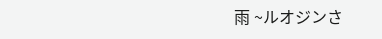雨 ~ルオジンさ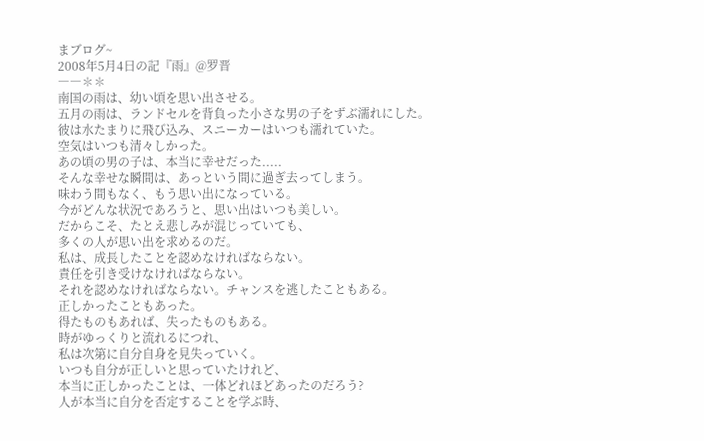まブログ~
2008年5月4日の記『雨』@罗晋
――✽✽
南国の雨は、幼い頃を思い出させる。
五月の雨は、ランドセルを背負った小さな男の子をずぶ濡れにした。
彼は水たまりに飛び込み、スニーカーはいつも濡れていた。
空気はいつも清々しかった。
あの頃の男の子は、本当に幸せだった.....
そんな幸せな瞬間は、あっという間に過ぎ去ってしまう。
味わう間もなく、もう思い出になっている。
今がどんな状況であろうと、思い出はいつも美しい。
だからこそ、たとえ悲しみが混じっていても、
多くの人が思い出を求めるのだ。
私は、成長したことを認めなければならない。
責任を引き受けなければならない。
それを認めなければならない。チャンスを逃したこともある。
正しかったこともあった。
得たものもあれば、失ったものもある。
時がゆっくりと流れるにつれ、
私は次第に自分自身を見失っていく。
いつも自分が正しいと思っていたけれど、
本当に正しかったことは、一体どれほどあったのだろう?
人が本当に自分を否定することを学ぶ時、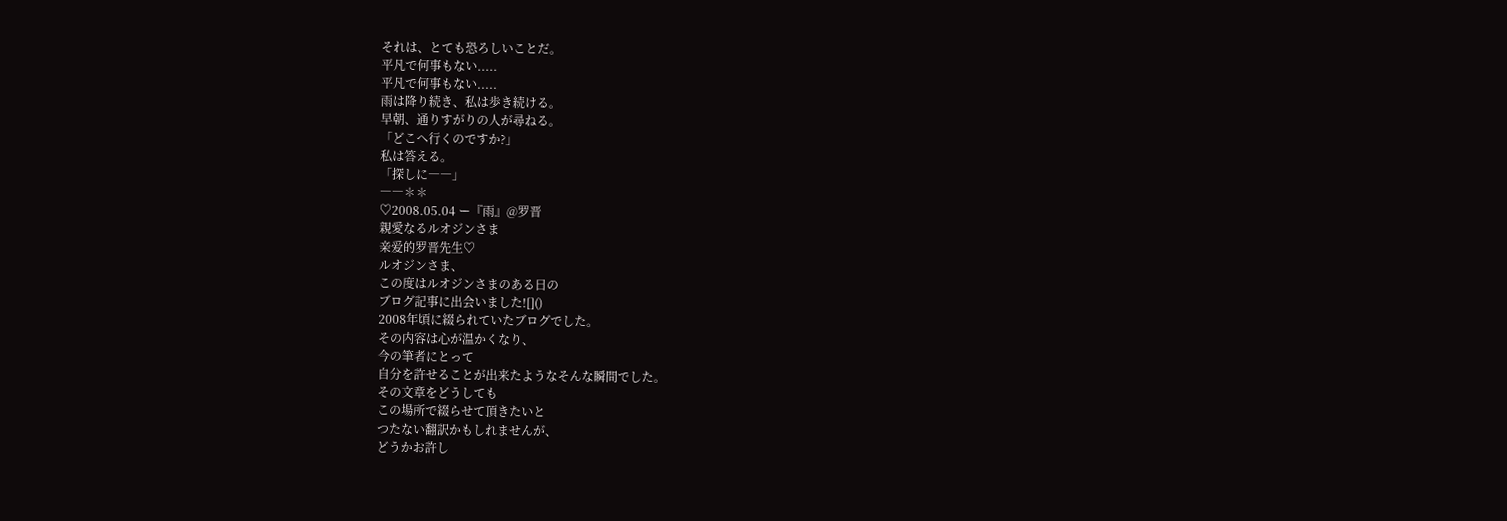それは、とても恐ろしいことだ。
平凡で何事もない.....
平凡で何事もない.....
雨は降り続き、私は歩き続ける。
早朝、通りすがりの人が尋ねる。
「どこへ行くのですか?」
私は答える。
「探しに――」
――✽✽
♡2008.05.04 ー『雨』@罗晋
親愛なるルオジンさま
亲爱的罗晋先生♡
ルオジンさま、
この度はルオジンさまのある日の
ブログ記事に出会いました![]()
2008年頃に綴られていたブログでした。
その内容は心が温かくなり、
今の筆者にとって
自分を許せることが出来たようなそんな瞬間でした。
その文章をどうしても
この場所で綴らせて頂きたいと
つたない翻訳かもしれませんが、
どうかお許し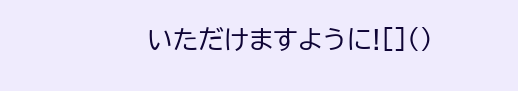いただけますように![]()